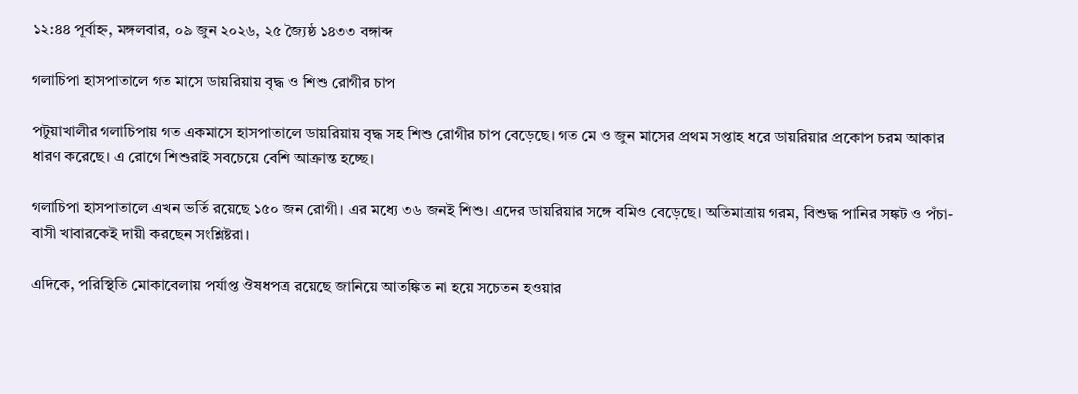১২:৪৪ পূর্বাহ্ন, মঙ্গলবার, ০৯ জুন ২০২৬, ২৫ জ্যৈষ্ঠ ১৪৩৩ বঙ্গাব্দ

গলাচিপা হাসপাতালে গত মাসে ডায়রিয়ায় বৃদ্ধ ও শিশু রোগীর চাপ

পটুয়াখালীর গলাচিপায় গত একমাসে হাসপাতালে ডায়রিয়ায় বৃদ্ধ সহ শিশু রোগীর চাপ বেড়েছে। গত মে ও জুন মাসের প্রথম সপ্তাহ ধরে ডায়রিয়ার প্রকোপ চরম আকার ধারণ করেছে। এ রোগে শিশুরাই সবচেয়ে বেশি আক্রান্ত হচ্ছে।

গলাচিপা হাসপাতালে এখন ভর্তি রয়েছে ১৫০ জন রোগী। এর মধ্যে ৩৬ জনই শিশু। এদের ডায়রিয়ার সঙ্গে বমিও বেড়েছে। অতিমাত্রায় গরম, বিশুদ্ধ পানির সঙ্কট ও পঁচা-বাসী খাবারকেই দায়ী করছেন সংশ্লিষ্টরা।

এদিকে, পরিস্থিতি মোকাবেলায় পর্যাপ্ত ঔষধপত্র রয়েছে জানিয়ে আতঙ্কিত না হয়ে সচেতন হওয়ার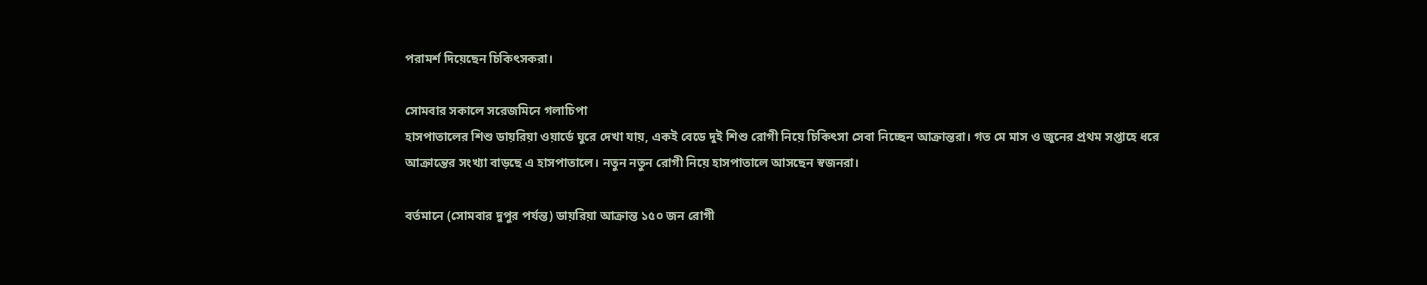পরামর্শ দিয়েছেন চিকিৎসকরা।

সোমবার সকালে সরেজমিনে গলাচিপা
হাসপাতালের শিশু ডায়রিয়া ওয়ার্ডে ঘুরে দেখা যায়, একই বেডে দুই শিশু রোগী নিয়ে চিকিৎসা সেবা নিচ্ছেন আক্রান্তরা। গত মে মাস ও জুনের প্রথম সপ্তাহে ধরে আক্রান্তের সংখ্যা বাড়ছে এ হাসপাতালে। নতুন নতুন রোগী নিয়ে হাসপাতালে আসছেন স্বজনরা।

বর্তমানে (সোমবার দুপুর পর্যন্ত) ডায়রিয়া আক্রান্ত ১৫০ জন রোগী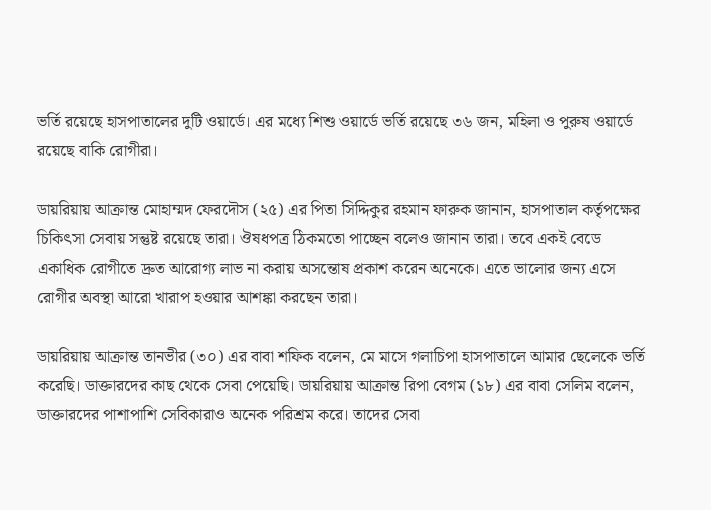ভর্তি রয়েছে হাসপাতালের দুটি ওয়ার্ডে। এর মধ্যে শিশু ওয়ার্ডে ভর্তি রয়েছে ৩৬ জন, মহিলা ও পুরুষ ওয়ার্ডে রয়েছে বাকি রোগীরা।

ডায়রিয়ায় আক্রান্ত মোহাম্মদ ফেরদৌস (২৫) এর পিতা সিদ্দিকুর রহমান ফারুক জানান, হাসপাতাল কর্তৃপক্ষের চিকিৎসা সেবায় সন্তুষ্ট রয়েছে তারা। ঔষধপত্র ঠিকমতো পাচ্ছেন বলেও জানান তারা। তবে একই বেডে একাধিক রোগীতে দ্রুত আরোগ্য লাভ না করায় অসন্তোষ প্রকাশ করেন অনেকে। এতে ভালোর জন্য এসে রোগীর অবস্থা আরো খারাপ হওয়ার আশঙ্কা করছেন তারা।

ডায়রিয়ায় আক্রান্ত তানভীর (৩০) এর বাবা শফিক বলেন, মে মাসে গলাচিপা হাসপাতালে আমার ছেলেকে ভর্তি করেছি। ডাক্তারদের কাছ থেকে সেবা পেয়েছি। ডায়রিয়ায় আক্রান্ত রিপা বেগম (১৮) এর বাবা সেলিম বলেন, ডাক্তারদের পাশাপাশি সেবিকারাও অনেক পরিশ্রম করে। তাদের সেবা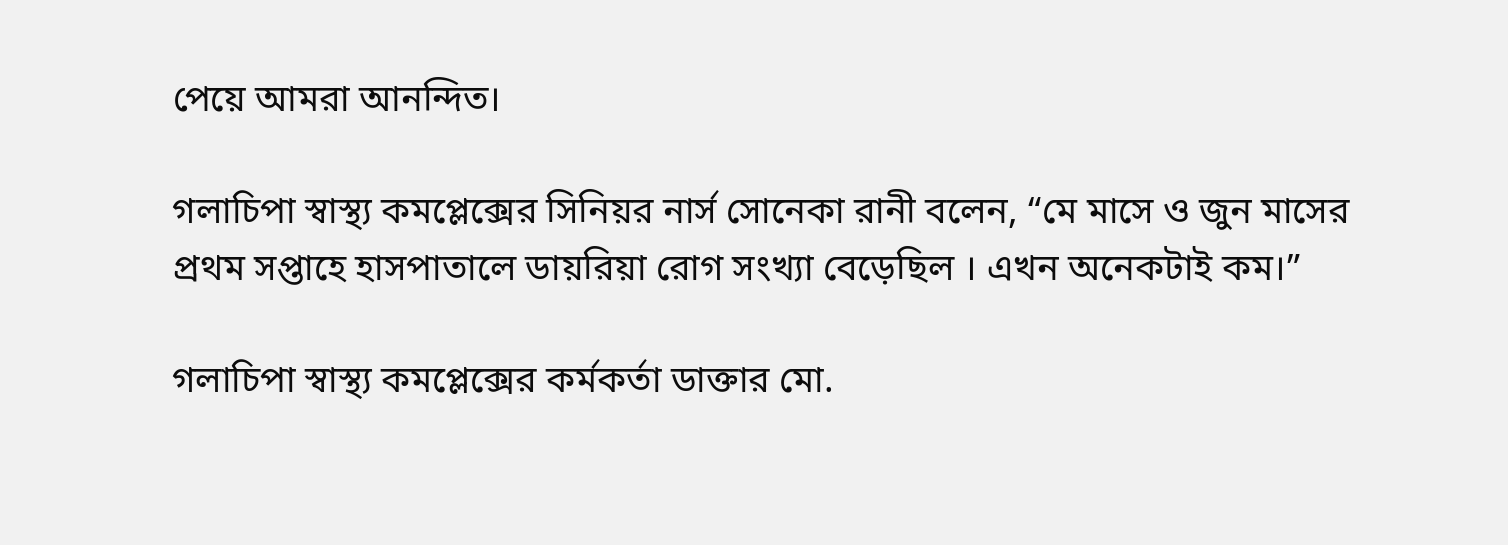পেয়ে আমরা আনন্দিত।

গলাচিপা স্বাস্থ্য কমপ্লেক্সের সিনিয়র নার্স সোনেকা রানী বলেন, “মে মাসে ও জুন মাসের প্রথম সপ্তাহে হাসপাতালে ডায়রিয়া রোগ সংখ্যা বেড়েছিল । এখন অনেকটাই কম।”

গলাচিপা স্বাস্থ্য কমপ্লেক্সের কর্মকর্তা ডাক্তার মো.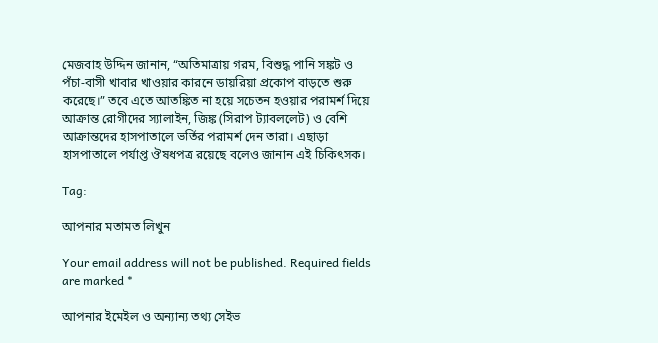মেজবাহ উদ্দিন জানান, “অতিমাত্রায় গরম, বিশুদ্ধ পানি সঙ্কট ও পঁচা-বাসী খাবার খাওয়ার কারনে ডায়রিয়া প্রকোপ বাড়তে শুরু করেছে।” তবে এতে আতঙ্কিত না হয়ে সচেতন হওয়ার পরামর্শ দিয়ে আক্রান্ত রোগীদের স্যালাইন, জিঙ্ক (সিরাপ ট্যাবললেট) ও বেশি আক্রান্তদের হাসপাতালে ভর্তির পরামর্শ দেন তারা। এছাড়া হাসপাতালে পর্যাপ্ত ঔষধপত্র রয়েছে বলেও জানান এই চিকিৎসক।

Tag:

আপনার মতামত লিখুন

Your email address will not be published. Required fields are marked *

আপনার ইমেইল ও অন্যান্য তথ্য সেইভ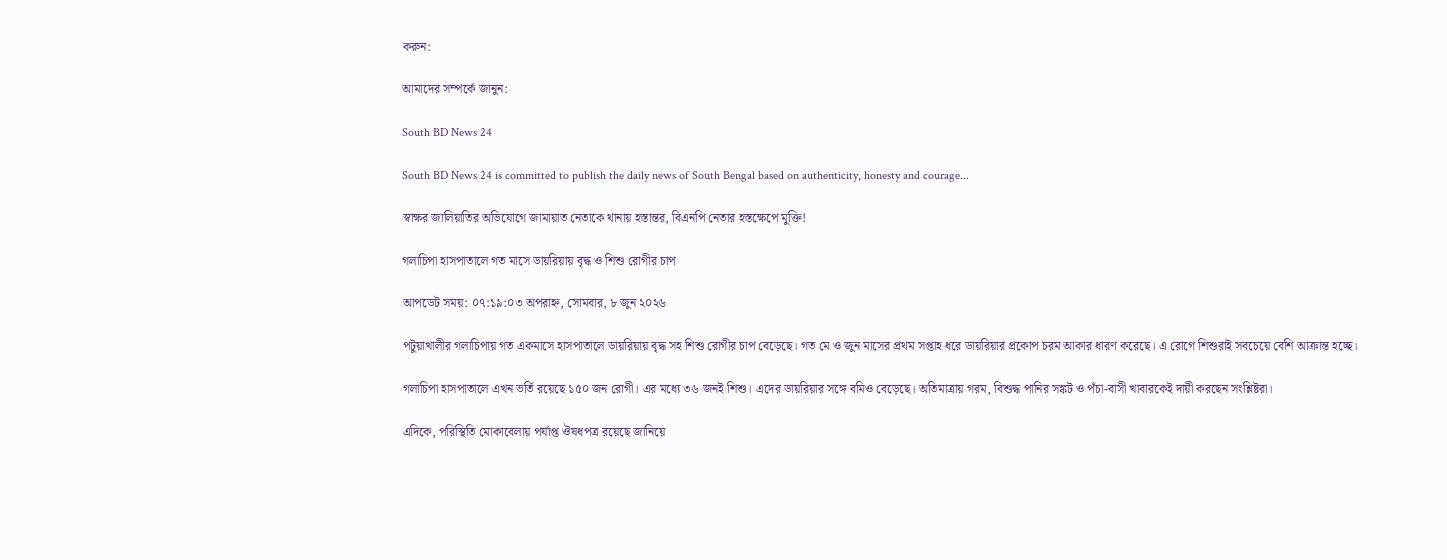করুন:

আমাদের সম্পর্কে জানুন:

South BD News 24

South BD News 24 is committed to publish the daily news of South Bengal based on authenticity, honesty and courage...

স্বাক্ষর জালিয়াতির অভিযোগে জামায়াত নেতাকে থানায় হস্তান্তর, বিএনপি নেতার হস্তক্ষেপে মুক্তি!

গলাচিপা হাসপাতালে গত মাসে ডায়রিয়ায় বৃদ্ধ ও শিশু রোগীর চাপ

আপডেট সময়: ০৭:১৯:০৩ অপরাহ্ন, সোমবার, ৮ জুন ২০২৬

পটুয়াখালীর গলাচিপায় গত একমাসে হাসপাতালে ডায়রিয়ায় বৃদ্ধ সহ শিশু রোগীর চাপ বেড়েছে। গত মে ও জুন মাসের প্রথম সপ্তাহ ধরে ডায়রিয়ার প্রকোপ চরম আকার ধারণ করেছে। এ রোগে শিশুরাই সবচেয়ে বেশি আক্রান্ত হচ্ছে।

গলাচিপা হাসপাতালে এখন ভর্তি রয়েছে ১৫০ জন রোগী। এর মধ্যে ৩৬ জনই শিশু। এদের ডায়রিয়ার সঙ্গে বমিও বেড়েছে। অতিমাত্রায় গরম, বিশুদ্ধ পানির সঙ্কট ও পঁচা-বাসী খাবারকেই দায়ী করছেন সংশ্লিষ্টরা।

এদিকে, পরিস্থিতি মোকাবেলায় পর্যাপ্ত ঔষধপত্র রয়েছে জানিয়ে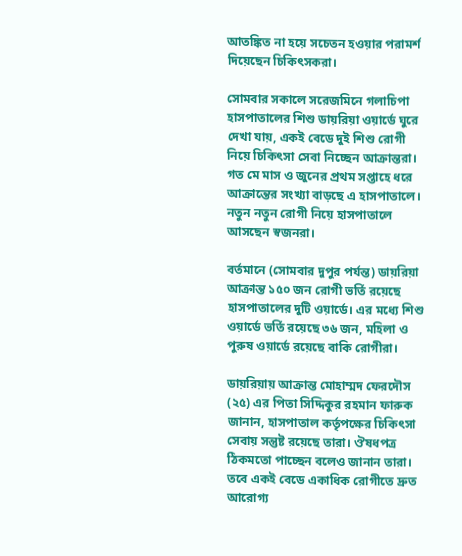আতঙ্কিত না হয়ে সচেতন হওয়ার পরামর্শ দিয়েছেন চিকিৎসকরা।

সোমবার সকালে সরেজমিনে গলাচিপা
হাসপাতালের শিশু ডায়রিয়া ওয়ার্ডে ঘুরে দেখা যায়, একই বেডে দুই শিশু রোগী নিয়ে চিকিৎসা সেবা নিচ্ছেন আক্রান্তরা। গত মে মাস ও জুনের প্রথম সপ্তাহে ধরে আক্রান্তের সংখ্যা বাড়ছে এ হাসপাতালে। নতুন নতুন রোগী নিয়ে হাসপাতালে আসছেন স্বজনরা।

বর্তমানে (সোমবার দুপুর পর্যন্ত) ডায়রিয়া আক্রান্ত ১৫০ জন রোগী ভর্তি রয়েছে হাসপাতালের দুটি ওয়ার্ডে। এর মধ্যে শিশু ওয়ার্ডে ভর্তি রয়েছে ৩৬ জন, মহিলা ও পুরুষ ওয়ার্ডে রয়েছে বাকি রোগীরা।

ডায়রিয়ায় আক্রান্ত মোহাম্মদ ফেরদৌস (২৫) এর পিতা সিদ্দিকুর রহমান ফারুক জানান, হাসপাতাল কর্তৃপক্ষের চিকিৎসা সেবায় সন্তুষ্ট রয়েছে তারা। ঔষধপত্র ঠিকমতো পাচ্ছেন বলেও জানান তারা। তবে একই বেডে একাধিক রোগীতে দ্রুত আরোগ্য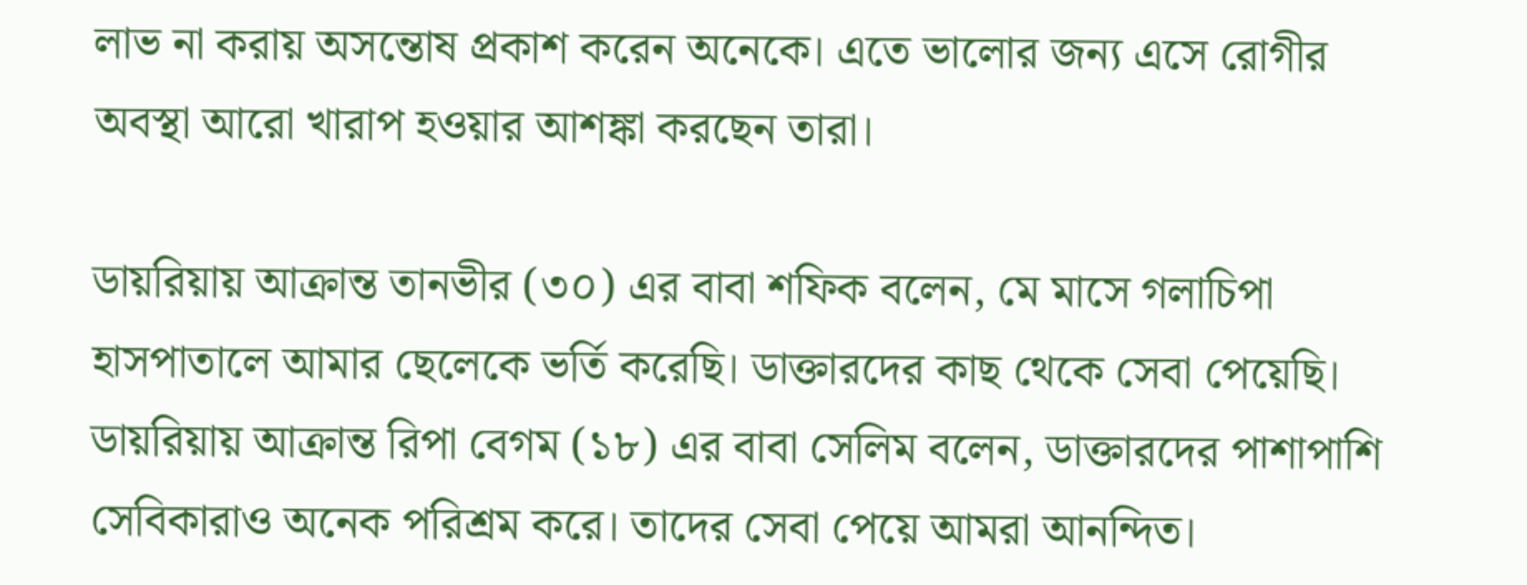লাভ না করায় অসন্তোষ প্রকাশ করেন অনেকে। এতে ভালোর জন্য এসে রোগীর অবস্থা আরো খারাপ হওয়ার আশঙ্কা করছেন তারা।

ডায়রিয়ায় আক্রান্ত তানভীর (৩০) এর বাবা শফিক বলেন, মে মাসে গলাচিপা হাসপাতালে আমার ছেলেকে ভর্তি করেছি। ডাক্তারদের কাছ থেকে সেবা পেয়েছি। ডায়রিয়ায় আক্রান্ত রিপা বেগম (১৮) এর বাবা সেলিম বলেন, ডাক্তারদের পাশাপাশি সেবিকারাও অনেক পরিশ্রম করে। তাদের সেবা পেয়ে আমরা আনন্দিত।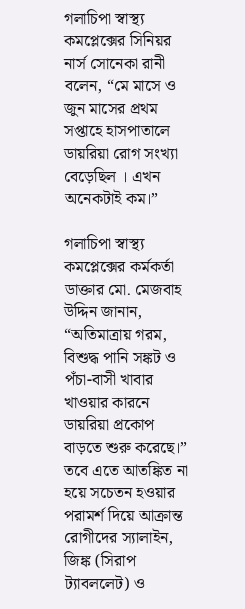গলাচিপা স্বাস্থ্য কমপ্লেক্সের সিনিয়র নার্স সোনেকা রানী বলেন, “মে মাসে ও জুন মাসের প্রথম সপ্তাহে হাসপাতালে ডায়রিয়া রোগ সংখ্যা বেড়েছিল । এখন অনেকটাই কম।”

গলাচিপা স্বাস্থ্য কমপ্লেক্সের কর্মকর্তা ডাক্তার মো. মেজবাহ উদ্দিন জানান, “অতিমাত্রায় গরম, বিশুদ্ধ পানি সঙ্কট ও পঁচা-বাসী খাবার খাওয়ার কারনে ডায়রিয়া প্রকোপ বাড়তে শুরু করেছে।” তবে এতে আতঙ্কিত না হয়ে সচেতন হওয়ার পরামর্শ দিয়ে আক্রান্ত রোগীদের স্যালাইন, জিঙ্ক (সিরাপ ট্যাবললেট) ও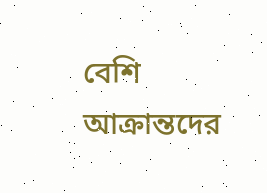বেশি আক্রান্তদের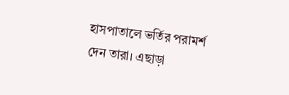হাসপাতালে ভর্তির পরামর্শ দেন তারা। এছাড়া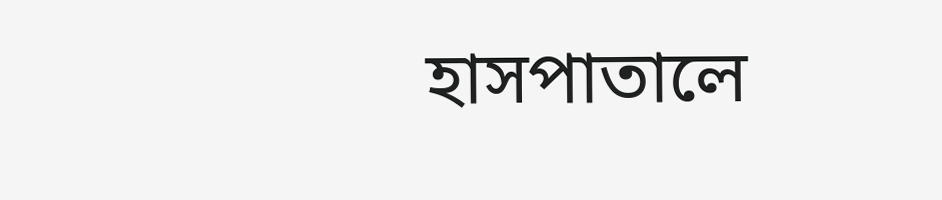হাসপাতালে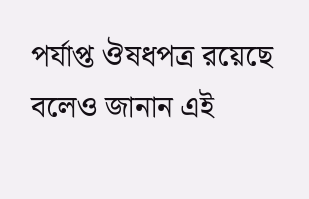পর্যাপ্ত ঔষধপত্র রয়েছে বলেও জানান এই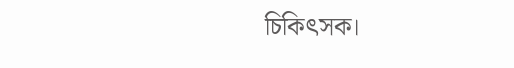চিকিৎসক।